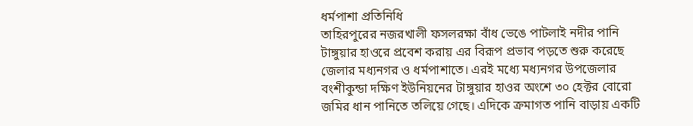ধর্মপাশা প্রতিনিধি
তাহিরপুরের নজরখালী ফসলরক্ষা বাঁধ ভেঙে পাটলাই নদীর পানি টাঙ্গুয়ার হাওরে প্রবেশ করায় এর বিরূপ প্রভাব পড়তে শুরু করেছে জেলার মধ্যনগর ও ধর্মপাশাতে। এরই মধ্যে মধ্যনগর উপজেলার বংশীকুন্ডা দক্ষিণ ইউনিয়নের টাঙ্গুয়ার হাওর অংশে ৩০ হেক্টর বোরো জমির ধান পানিতে তলিয়ে গেছে। এদিকে ক্রমাগত পানি বাড়ায় একটি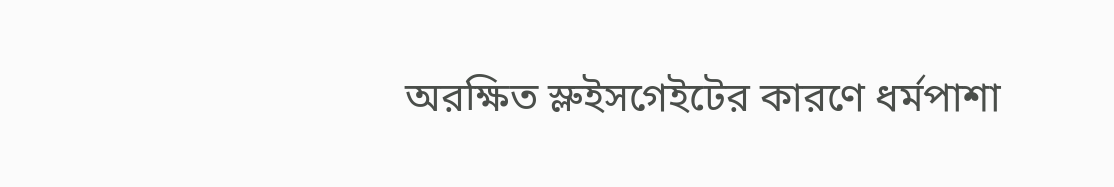অরক্ষিত স্লুইসগেইটের কারণে ধর্মপাশা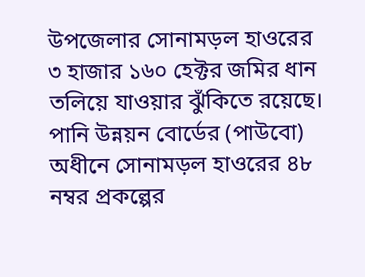উপজেলার সোনামড়ল হাওরের ৩ হাজার ১৬০ হেক্টর জমির ধান তলিয়ে যাওয়ার ঝুঁকিতে রয়েছে।
পানি উন্নয়ন বোর্ডের (পাউবো) অধীনে সোনামড়ল হাওরের ৪৮ নম্বর প্রকল্পের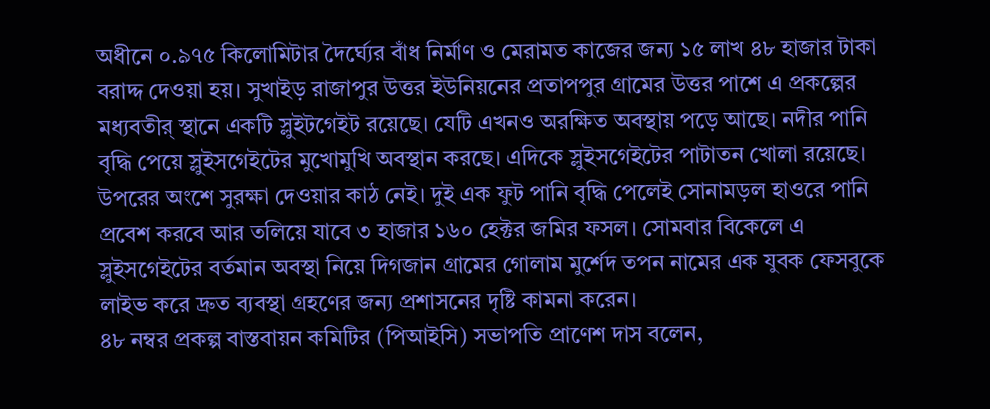অধীনে ০.৯৭৫ কিলোমিটার দৈর্ঘ্যের বাঁধ নির্মাণ ও মেরামত কাজের জন্য ১৫ লাখ ৪৮ হাজার টাকা বরাদ্দ দেওয়া হয়। সুখাইড় রাজাপুর উত্তর ইউনিয়নের প্রতাপপুর গ্রামের উত্তর পাশে এ প্রকল্পের মধ্যবতীর্ স্থানে একটি স্লুইটগেইট রয়েছে। যেটি এখনও অরক্ষিত অবস্থায় পড়ে আছে। নদীর পানি বৃদ্ধি পেয়ে স্লুইসগেইটের মুখোমুখি অবস্থান করছে। এদিকে স্লুইসগেইটের পাটাতন খোলা রয়েছে। উপরের অংশে সুরক্ষা দেওয়ার কাঠ নেই। দুই এক ফুট পানি বৃদ্ধি পেলেই সোনামড়ল হাওরে পানি প্রবেশ করবে আর তলিয়ে যাবে ৩ হাজার ১৬০ হেক্টর জমির ফসল। সোমবার বিকেলে এ স্লুইসগেইটের বর্তমান অবস্থা নিয়ে দিগজান গ্রামের গোলাম মুর্শেদ তপন নামের এক যুবক ফেসবুকে লাইভ করে দ্রুত ব্যবস্থা গ্রহণের জন্য প্রশাসনের দৃষ্টি কামনা করেন।
৪৮ নম্বর প্রকল্প বাস্তবায়ন কমিটির (পিআইসি) সভাপতি প্রাণেশ দাস বলেন,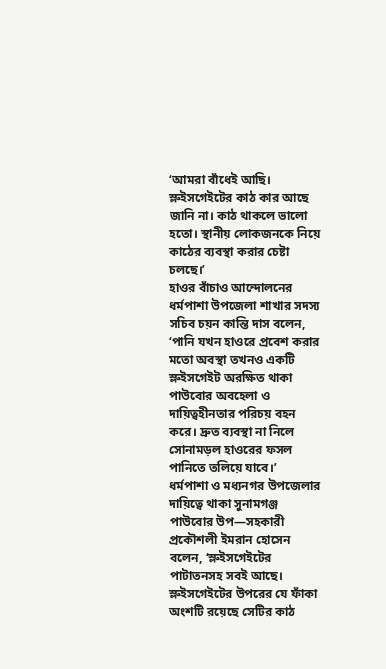‘আমরা বাঁধেই আছি। স্লুইসগেইটের কাঠ কার আছে জানি না। কাঠ থাকলে ভালো হতো। স্থানীয় লোকজনকে নিয়ে কাঠের ব্যবস্থা করার চেষ্টা চলছে।’
হাওর বাঁচাও আন্দোলনের ধর্মপাশা উপজেলা শাখার সদস্য সচিব চয়ন কান্তি দাস বলেন, ‘পানি যখন হাওরে প্রবেশ করার মতো অবস্থা তখনও একটি স্লুইসগেইট অরক্ষিত থাকা পাউবোর অবহেলা ও দায়িত্বহীনতার পরিচয় বহন করে। দ্রুত ব্যবস্থা না নিলে সোনামড়ল হাওরের ফসল পানিতে তলিয়ে যাবে।’
ধর্মপাশা ও মধ্যনগর উপজেলার দায়িত্বে থাকা সুনামগঞ্জ পাউবোর উপ—সহকারী প্রকৌশলী ইমরান হোসেন বলেন, ‘স্লুইসগেইটের পাটাতনসহ সবই আছে। স্লুইসগেইটের উপরের যে ফাঁকা অংশটি রয়েছে সেটির কাঠ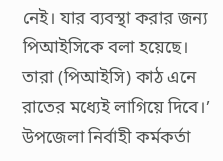নেই। যার ব্যবস্থা করার জন্য পিআইসিকে বলা হয়েছে। তারা (পিআইসি) কাঠ এনে রাতের মধ্যেই লাগিয়ে দিবে।’
উপজেলা নির্বাহী কর্মকর্তা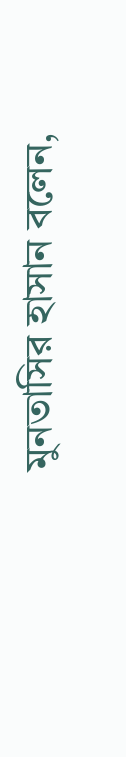মুনতাসির হাসান বলেন,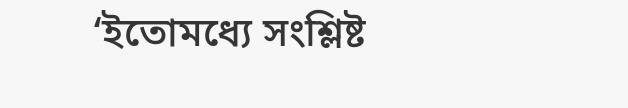‘ইতোমধ্যে সংশ্লিষ্ট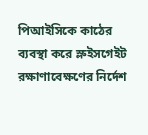পিআইসিকে কাঠের ব্যবস্থা করে স্লুইসগেইট রক্ষাণাবেক্ষণের নির্দেশ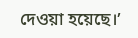দেওয়া হয়েছে।’